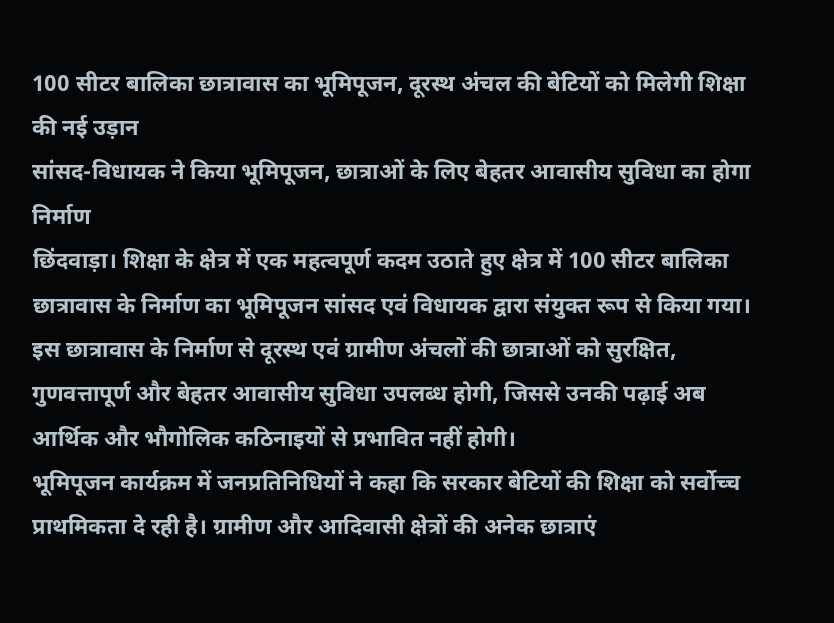100 सीटर बालिका छात्रावास का भूमिपूजन, दूरस्थ अंचल की बेटियों को मिलेगी शिक्षा की नई उड़ान
सांसद-विधायक ने किया भूमिपूजन, छात्राओं के लिए बेहतर आवासीय सुविधा का होगा निर्माण
छिंदवाड़ा। शिक्षा के क्षेत्र में एक महत्वपूर्ण कदम उठाते हुए क्षेत्र में 100 सीटर बालिका छात्रावास के निर्माण का भूमिपूजन सांसद एवं विधायक द्वारा संयुक्त रूप से किया गया। इस छात्रावास के निर्माण से दूरस्थ एवं ग्रामीण अंचलों की छात्राओं को सुरक्षित, गुणवत्तापूर्ण और बेहतर आवासीय सुविधा उपलब्ध होगी, जिससे उनकी पढ़ाई अब आर्थिक और भौगोलिक कठिनाइयों से प्रभावित नहीं होगी।
भूमिपूजन कार्यक्रम में जनप्रतिनिधियों ने कहा कि सरकार बेटियों की शिक्षा को सर्वोच्च प्राथमिकता दे रही है। ग्रामीण और आदिवासी क्षेत्रों की अनेक छात्राएं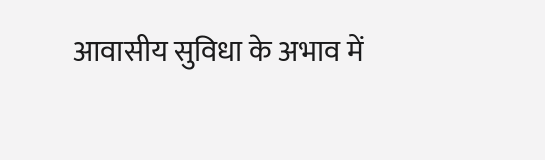आवासीय सुविधा के अभाव में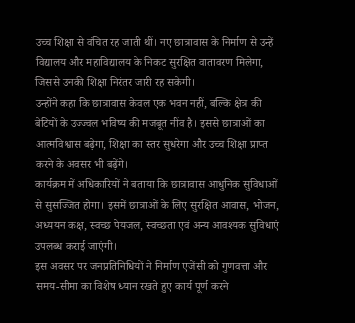उच्च शिक्षा से वंचित रह जाती थीं। नए छात्रावास के निर्माण से उन्हें विद्यालय और महाविद्यालय के निकट सुरक्षित वातावरण मिलेगा, जिससे उनकी शिक्षा निरंतर जारी रह सकेगी।
उन्होंने कहा कि छात्रावास केवल एक भवन नहीं, बल्कि क्षेत्र की बेटियों के उज्ज्वल भविष्य की मजबूत नींव है। इससे छात्राओं का आत्मविश्वास बढ़ेगा, शिक्षा का स्तर सुधरेगा और उच्च शिक्षा प्राप्त करने के अवसर भी बढ़ेंगे।
कार्यक्रम में अधिकारियों ने बताया कि छात्रावास आधुनिक सुविधाओं से सुसज्जित होगा। इसमें छात्राओं के लिए सुरक्षित आवास, भोजन, अध्ययन कक्ष, स्वच्छ पेयजल, स्वच्छता एवं अन्य आवश्यक सुविधाएं उपलब्ध कराई जाएंगी।
इस अवसर पर जनप्रतिनिधियों ने निर्माण एजेंसी को गुणवत्ता और समय-सीमा का विशेष ध्यान रखते हुए कार्य पूर्ण करने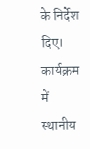के निर्देश दिए। कार्यक्रम में स्थानीय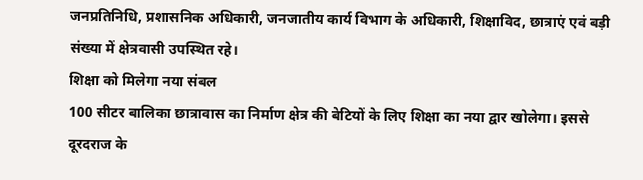जनप्रतिनिधि, प्रशासनिक अधिकारी, जनजातीय कार्य विभाग के अधिकारी, शिक्षाविद, छात्राएं एवं बड़ी संख्या में क्षेत्रवासी उपस्थित रहे।
शिक्षा को मिलेगा नया संबल
100 सीटर बालिका छात्रावास का निर्माण क्षेत्र की बेटियों के लिए शिक्षा का नया द्वार खोलेगा। इससे दूरदराज के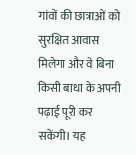गांवों की छात्राओं को सुरक्षित आवास मिलेगा और वे बिना किसी बाधा के अपनी पढ़ाई पूरी कर सकेंगी। यह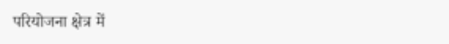परियोजना क्षेत्र में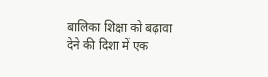बालिका शिक्षा को बढ़ावा देने की दिशा में एक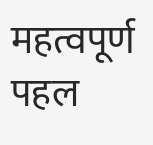महत्वपूर्ण पहल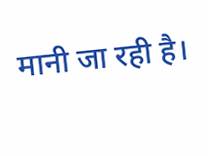मानी जा रही है।